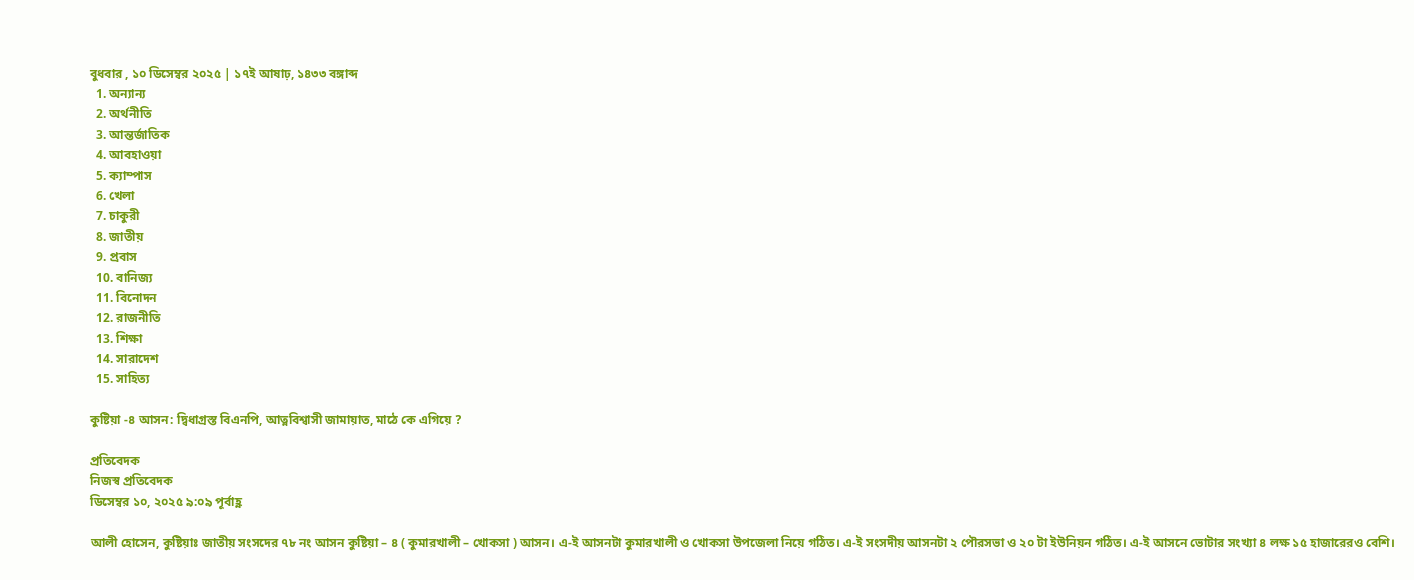বুধবার , ১০ ডিসেম্বর ২০২৫ | ১৭ই আষাঢ়, ১৪৩৩ বঙ্গাব্দ
  1. অন্যান্য
  2. অর্থনীতি
  3. আন্তর্জাতিক
  4. আবহাওয়া
  5. ক্যাম্পাস
  6. খেলা
  7. চাকুরী
  8. জাতীয়
  9. প্রবাস
  10. বানিজ্য
  11. বিনোদন
  12. রাজনীতি
  13. শিক্ষা
  14. সারাদেশ
  15. সাহিত্য

কুষ্টিয়া -৪ আসন: দ্বিধাগ্রস্ত বিএনপি, আত্নবিশ্বাসী জামায়াত, মাঠে কে এগিয়ে ?

প্রতিবেদক
নিজস্ব প্রতিবেদক
ডিসেম্বর ১০, ২০২৫ ৯:০৯ পূর্বাহ্ণ

আলী হোসেন, কুষ্টিয়াঃ জাতীয় সংসদের ৭৮ নং আসন কুষ্টিয়া – ৪ ( কুমারখালী – খোকসা ) আসন। এ-ই আসনটা কুমারখালী ও খোকসা উপজেলা নিয়ে গঠিত। এ-ই সংসদীয় আসনটা ২ পৌরসভা ও ২০ টা ইউনিয়ন গঠিত। এ-ই আসনে ভোটার সংখ্যা ৪ লক্ষ ১৫ হাজারেরও বেশি।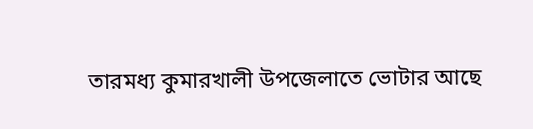তারমধ্য কুমারখালী উপজেলাতে ভোটার আছে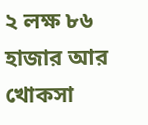২ লক্ষ ৮৬ হাজার আর খোকসা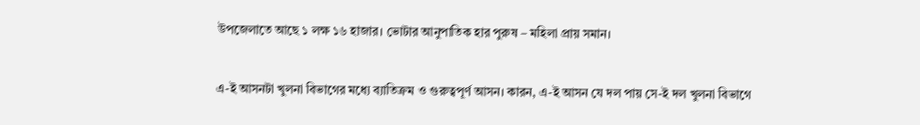উপজেলাতে আছে ১ লক্ষ ১৬ হাজার। ভোটার আনুপাতিক হার পুরুষ – মহিলা প্রায় সমান।

এ-ই আসনটা খুলনা বিভাগের মধ্যে ব্যাতিক্রম ও গুরুত্বপূর্ণ আসন। কারন, এ-ই আসন যে দল পায় সে-ই দল খুলনা বিভাগে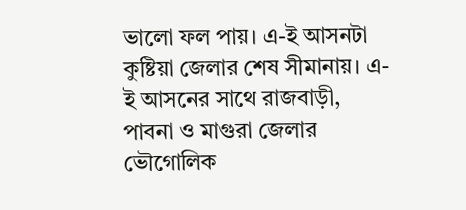ভালো ফল পায়। এ-ই আসনটা কুষ্টিয়া জেলার শেষ সীমানায়। এ-ই আসনের সাথে রাজবাড়ী, পাবনা ও মাগুরা জেলার ভৌগোলিক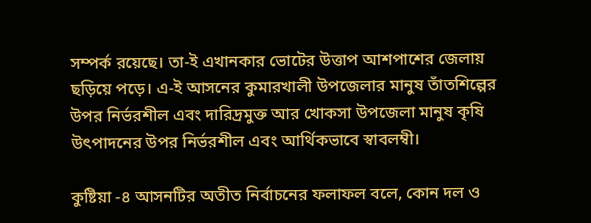সম্পর্ক রয়েছে। তা-ই এখানকার ভোটের উত্তাপ আশপাশের জেলায় ছড়িয়ে পড়ে। এ-ই আসনের কুমারখালী উপজেলার মানুষ তাঁতশিল্পের উপর নির্ভরশীল এবং দারিদ্রমুক্ত আর খোকসা উপজেলা মানুষ কৃষি উৎপাদনের উপর নির্ভরশীল এবং আর্থিকভাবে স্বাবলম্বী।

কুষ্টিয়া -৪ আসনটির অতীত নির্বাচনের ফলাফল বলে, কোন দল ও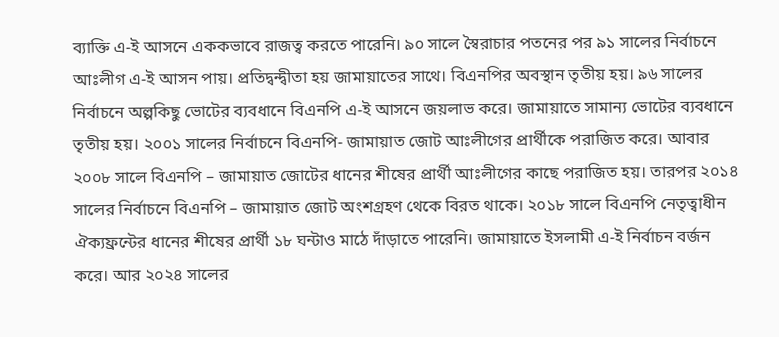ব্যাক্তি এ-ই আসনে এককভাবে রাজত্ব করতে পারেনি। ৯০ সালে স্বৈরাচার পতনের পর ৯১ সালের নির্বাচনে আঃলীগ এ-ই আসন পায়। প্রতিদ্বন্দ্বীতা হয় জামায়াতের সাথে। বিএনপির অবস্থান তৃতীয় হয়। ৯৬ সালের নির্বাচনে অল্পকিছু ভোটের ব্যবধানে বিএনপি এ-ই আসনে জয়লাভ করে। জামায়াতে সামান্য ভোটের ব্যবধানে তৃতীয় হয়। ২০০১ সালের নির্বাচনে বিএনপি- জামায়াত জোট আঃলীগের প্রার্থীকে পরাজিত করে। আবার ২০০৮ সালে বিএনপি – জামায়াত জোটের ধানের শীষের প্রার্থী আঃলীগের কাছে পরাজিত হয়। তারপর ২০১৪ সালের নির্বাচনে বিএনপি – জামায়াত জোট অংশগ্রহণ থেকে বিরত থাকে। ২০১৮ সালে বিএনপি নেতৃত্বাধীন ঐক্যফ্রন্টের ধানের শীষের প্রার্থী ১৮ ঘন্টাও মাঠে দাঁড়াতে পারেনি। জামায়াতে ইসলামী এ-ই নির্বাচন বর্জন করে। আর ২০২৪ সালের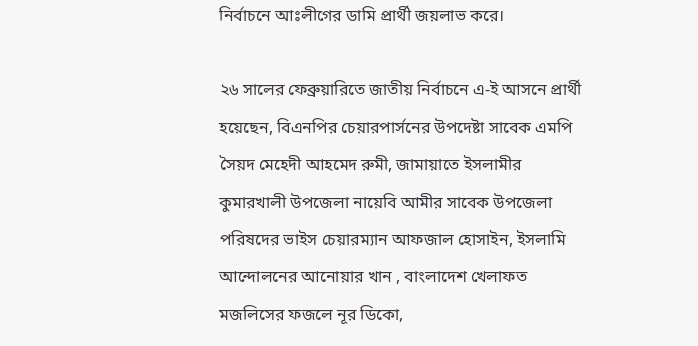নির্বাচনে আঃলীগের ডামি প্রার্থী জয়লাভ করে।

২৬ সালের ফেব্রুয়ারিতে জাতীয় নির্বাচনে এ-ই আসনে প্রার্থী হয়েছেন, বিএনপির চেয়ারপার্সনের উপদেষ্টা সাবেক এমপি সৈয়দ মেহেদী আহমেদ রুমী, জামায়াতে ইসলামীর কুমারখালী উপজেলা নায়েবি আমীর সাবেক উপজেলা পরিষদের ভাইস চেয়ারম্যান আফজাল হোসাইন, ইসলামি আন্দোলনের আনোয়ার খান , বাংলাদেশ খেলাফত মজলিসের ফজলে নূর ডিকো,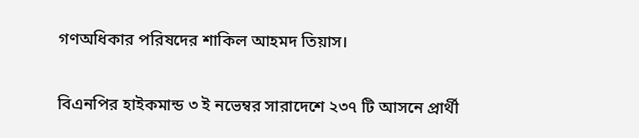গণঅধিকার পরিষদের শাকিল আহমদ তিয়াস।

বিএনপির হাইকমান্ড ৩ ই নভেম্বর সারাদেশে ২৩৭ টি আসনে প্রার্থী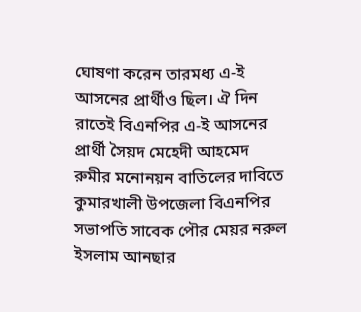ঘোষণা করেন তারমধ্য এ-ই আসনের প্রার্থীও ছিল। ঐ দিন রাতেই বিএনপির এ-ই আসনের প্রার্থী সৈয়দ মেহেদী আহমেদ রুমীর মনোনয়ন বাতিলের দাবিতে কুমারখালী উপজেলা বিএনপির সভাপতি সাবেক পৌর মেয়র নরুল ইসলাম আনছার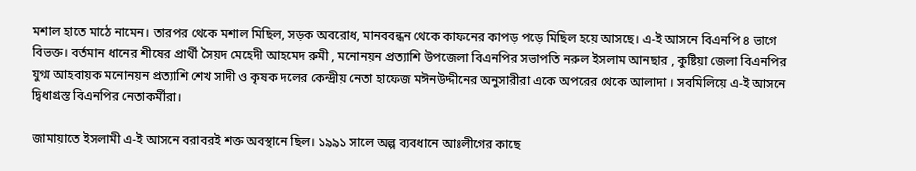মশাল হাতে মাঠে নামেন। তারপর থেকে মশাল মিছিল, সড়ক অবরোধ, মানববন্ধন থেকে কাফনের কাপড় পড়ে মিছিল হয়ে আসছে। এ-ই আসনে বিএনপি ৪ ভাগে বিভক্ত। বর্তমান ধানের শীষের প্রার্থী সৈয়দ মেহেদী আহমেদ রুমী , মনোনয়ন প্রত্যাশি উপজেলা বিএনপির সভাপতি নরুল ইসলাম আনছার , কুষ্টিয়া জেলা বিএনপির যুগ্ম আহবায়ক মনোনয়ন প্রত্যাশি শেখ সাদী ও কৃষক দলের কেন্দ্রীয় নেতা হাফেজ মঈনউদ্দীনের অনুসারীরা একে অপরের থেকে আলাদা । সবমিলিয়ে এ-ই আসনে দ্বিধাগ্রস্ত বিএনপির নেতাকর্মীরা।

জামায়াতে ইসলামী এ-ই আসনে বরাবরই শক্ত অবস্থানে ছিল। ১৯৯১ সালে অল্প ব্যবধানে আঃলীগের কাছে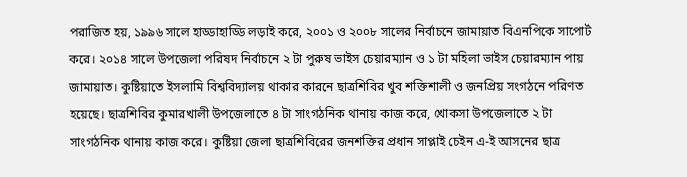পরাজিত হয়, ১৯৯৬ সালে হাড্ডাহাড্ডি লড়াই করে, ২০০১ ও ২০০৮ সালের নির্বাচনে জামায়াত বিএনপিকে সাপোর্ট করে। ২০১৪ সালে উপজেলা পরিষদ নির্বাচনে ২ টা পুরুষ ভাইস চেয়ারম্যান ও ১ টা মহিলা ভাইস চেয়ারম্যান পায় জামায়াত। কুষ্টিয়াতে ইসলামি বিশ্ববিদ্যালয় থাকার কারনে ছাত্রশিবির খুব শক্তিশালী ও জনপ্রিয় সংগঠনে পরিণত হয়েছে। ছাত্রশিবির কুমারখালী উপজেলাতে ৪ টা সাংগঠনিক থানায় কাজ করে, খোকসা উপজেলাতে ২ টা সাংগঠনিক থানায় কাজ করে। কুষ্টিয়া জেলা ছাত্রশিবিরের জনশক্তির প্রধান সাপ্লাই চেইন এ-ই আসনের ছাত্র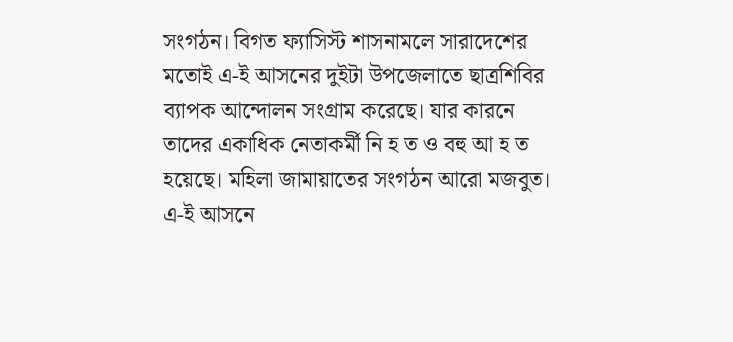সংগঠন। বিগত ফ্যাসিস্ট শাসনামলে সারাদেশের মতোই এ-ই আসনের দুইটা উপজেলাতে ছাত্রশিবির ব্যাপক আন্দোলন সংগ্রাম করেছে। যার কারনে তাদের একাধিক নেতাকর্মী নি হ ত ও বহু আ হ ত হয়েছে। মহিলা জামায়াতের সংগঠন আরো মজবুত। এ-ই আসনে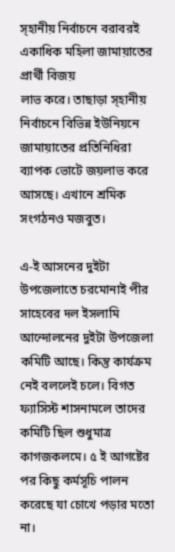স্হানীয় নির্বাচনে বরাবরই একাধিক মহিলা জামায়াতের প্রার্থী বিজয়
লাভ করে। তাছাড়া স্হানীয় নির্বাচনে বিভিন্ন ইউনিয়নে জামায়াতের প্রতিনিধিরা ব্যাপক ভোটে জয়লাভ করে আসছে। এখানে শ্রমিক সংগঠনও মজবুত।

এ-ই আসনের দুইটা উপজেলাতে চরমোনাই পীর সাহেবের দল ইসলামি আন্দোলনের দুইটা উপজেলা কমিটি আছে। কিন্তু কার্যক্রম নেই বললেই চলে। বিগত ফ্যাসিস্ট শাসনামলে তাদের কমিটি ছিল শুধুমাত্র কাগজকলমে। ৫ ই আগষ্টের পর কিছু কর্মসূচি পালন করেছে যা চোখে পড়ার মতো না।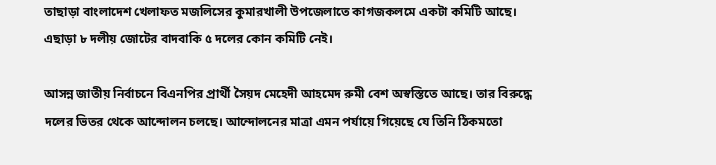তাছাড়া বাংলাদেশ খেলাফত মজলিসের কুমারখালী উপজেলাতে কাগজকলমে একটা কমিটি আছে। এছাড়া ৮ দলীয় জোটের বাদবাকি ৫ দলের কোন কমিটি নেই।

আসন্ন জাতীয় নির্বাচনে বিএনপির প্রার্থী সৈয়দ মেহেদী আহমেদ রুমী বেশ অস্বস্তিতে আছে। তার বিরুদ্ধে দলের ভিতর থেকে আন্দোলন চলছে। আন্দোলনের মাত্রা এমন পর্যায়ে গিয়েছে যে তিনি ঠিকমতো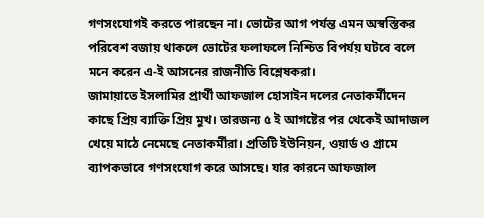গণসংযোগই করতে পারছেন না। ভোটের আগ পর্যন্ত এমন অস্বস্তিকর পরিবেশ বজায় থাকলে ভোটের ফলাফলে নিশ্চিত বিপর্যয় ঘটবে বলে মনে করেন এ-ই আসনের রাজনীতি বিশ্লেষকরা।
জামায়াতে ইসলামির প্রার্থী আফজাল হোসাইন দলের নেতাকর্মীদেন কাছে প্রিয় ব্যাক্তি প্রিয় মুখ। তারজন্য ৫ ই আগষ্টের পর থেকেই আদাজল খেয়ে মাঠে নেমেছে নেতাকর্মীরা। প্রতিটি ইউনিয়ন, ওয়ার্ড ও গ্রামে ব্যাপকভাবে গণসংযোগ করে আসছে। যার কারনে আফজাল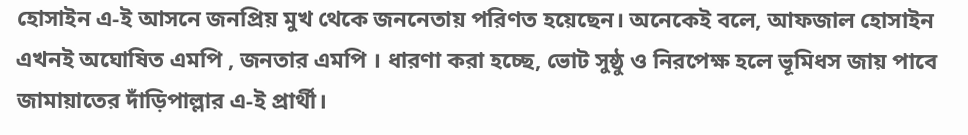হোসাইন এ-ই আসনে জনপ্রিয় মুখ থেকে জননেতায় পরিণত হয়েছেন। অনেকেই বলে, আফজাল হোসাইন এখনই অঘোষিত এমপি , জনতার এমপি । ধারণা করা হচ্ছে, ভোট সুষ্ঠু ও নিরপেক্ষ হলে ভূমিধস জায় পাবে জামায়াতের দাঁড়িপাল্লার এ-ই প্রার্থী।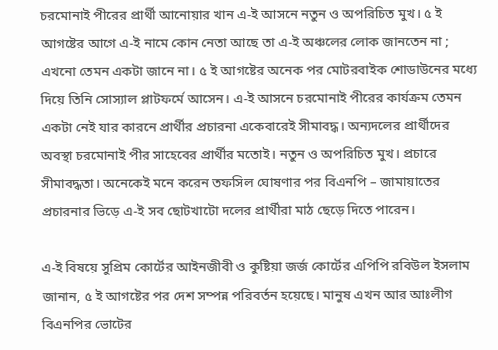চরমোনাই পীরের প্রার্থী আনোয়ার খান এ-ই আসনে নতুন ও অপরিচিত মুখ। ৫ ই আগষ্টের আগে এ-ই নামে কোন নেতা আছে তা এ-ই অঞ্চলের লোক জানতেন না ; এখনো তেমন একটা জানে না। ৫ ই আগষ্টের অনেক পর মোটরবাইক শোডাউনের মধ্যে দিয়ে তিনি সোস্যাল প্লাটফর্মে আসেন। এ-ই আসনে চরমোনাই পীরের কার্যক্রম তেমন একটা নেই যার কারনে প্রার্থীর প্রচারনা একেবারেই সীমাবদ্ধ। অন্যদলের প্রার্থীদের অবস্থা চরমোনাই পীর সাহেবের প্রার্থীর মতোই। নতুন ও অপরিচিত মুখ। প্রচারে সীমাবদ্ধতা। অনেকেই মনে করেন তফসিল ঘোষণার পর বিএনপি – জামায়াতের প্রচারনার ভিড়ে এ-ই সব ছোটখাটো দলের প্রার্থীরা মাঠ ছেড়ে দিতে পারেন।

এ-ই বিষয়ে সুপ্রিম কোর্টের আইনজীবী ও কুষ্টিয়া জর্জ কোর্টের এপিপি রবিউল ইসলাম জানান, ৫ ই আগষ্টের পর দেশ সম্পন্ন পরিবর্তন হয়েছে। মানুষ এখন আর আঃলীগ বিএনপির ভোটের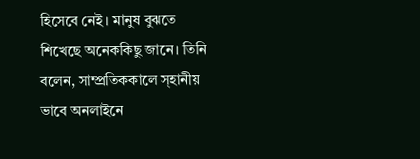হিসেবে নেই। মানুষ বুঝতে শিখেছে অনেককিছু জানে। তিনি বলেন, সাম্প্রতিককালে স্হানীয় ভাবে অনলাইনে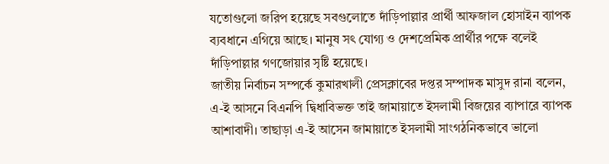যতোগুলো জরিপ হয়েছে সবগুলোতে দাঁড়িপাল্লার প্রার্থী আফজাল হোসাইন ব্যাপক ব্যবধানে এগিয়ে আছে। মানুষ সৎ যোগ্য ও দেশপ্রেমিক প্রার্থীর পক্ষে বলেই দাঁড়িপাল্লার গণজোয়ার সৃষ্টি হয়েছে।
জাতীয় নির্বাচন সম্পর্কে কুমারখালী প্রেসক্লাবের দপ্তর সম্পাদক মাসুদ রানা বলেন, এ-ই আসনে বিএনপি দ্বিধাবিভক্ত তাই জামায়াতে ইসলামী বিজয়ের ব্যাপারে ব্যাপক আশাবাদী। তাছাড়া এ-ই আসেন জামায়াতে ইসলামী সাংগঠনিকভাবে ভালো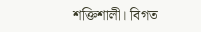শক্তিশালী। বিগত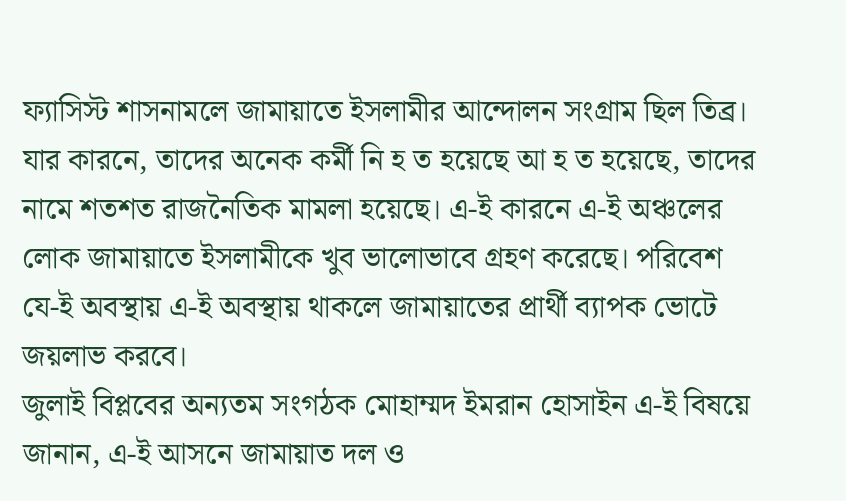ফ্যাসিস্ট শাসনামলে জামায়াতে ইসলামীর আন্দোলন সংগ্রাম ছিল তিব্র। যার কারনে, তাদের অনেক কর্মী নি হ ত হয়েছে আ হ ত হয়েছে, তাদের নামে শতশত রাজনৈতিক মামলা হয়েছে। এ-ই কারনে এ-ই অঞ্চলের লোক জামায়াতে ইসলামীকে খুব ভালোভাবে গ্রহণ করেছে। পরিবেশ যে-ই অবস্থায় এ-ই অবস্থায় থাকলে জামায়াতের প্রার্থী ব্যাপক ভোটে জয়লাভ করবে।
জুলাই বিপ্লবের অন্যতম সংগঠক মোহাম্মদ ইমরান হোসাইন এ-ই বিষয়ে জানান, এ-ই আসনে জামায়াত দল ও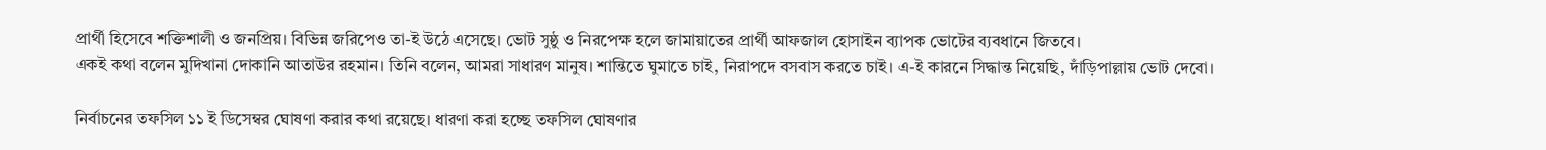প্রার্থী হিসেবে শক্তিশালী ও জনপ্রিয়। বিভিন্ন জরিপেও তা-ই উঠে এসেছে। ভোট সুষ্ঠু ও নিরপেক্ষ হলে জামায়াতের প্রার্থী আফজাল হোসাইন ব্যাপক ভোটের ব্যবধানে জিতবে।
একই কথা বলেন মুদিখানা দোকানি আতাউর রহমান। তিনি বলেন, আমরা সাধারণ মানুষ। শান্তিতে ঘুমাতে চাই, নিরাপদে বসবাস করতে চাই। এ-ই কারনে সিদ্ধান্ত নিয়েছি, দাঁড়িপাল্লায় ভোট দেবো।

নির্বাচনের তফসিল ১১ ই ডিসেম্বর ঘোষণা করার কথা রয়েছে। ধারণা করা হচ্ছে তফসিল ঘোষণার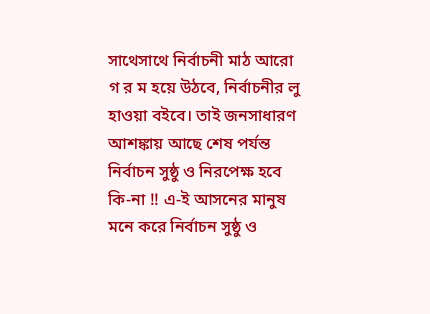সাথেসাথে নির্বাচনী মাঠ আরো গ র ম হয়ে উঠবে, নির্বাচনীর লু হাওয়া বইবে। তাই জনসাধারণ আশঙ্কায় আছে শেষ পর্যন্ত নির্বাচন সুষ্ঠু ও নিরপেক্ষ হবে কি-না !! এ-ই আসনের মানুষ মনে করে নির্বাচন সুষ্ঠু ও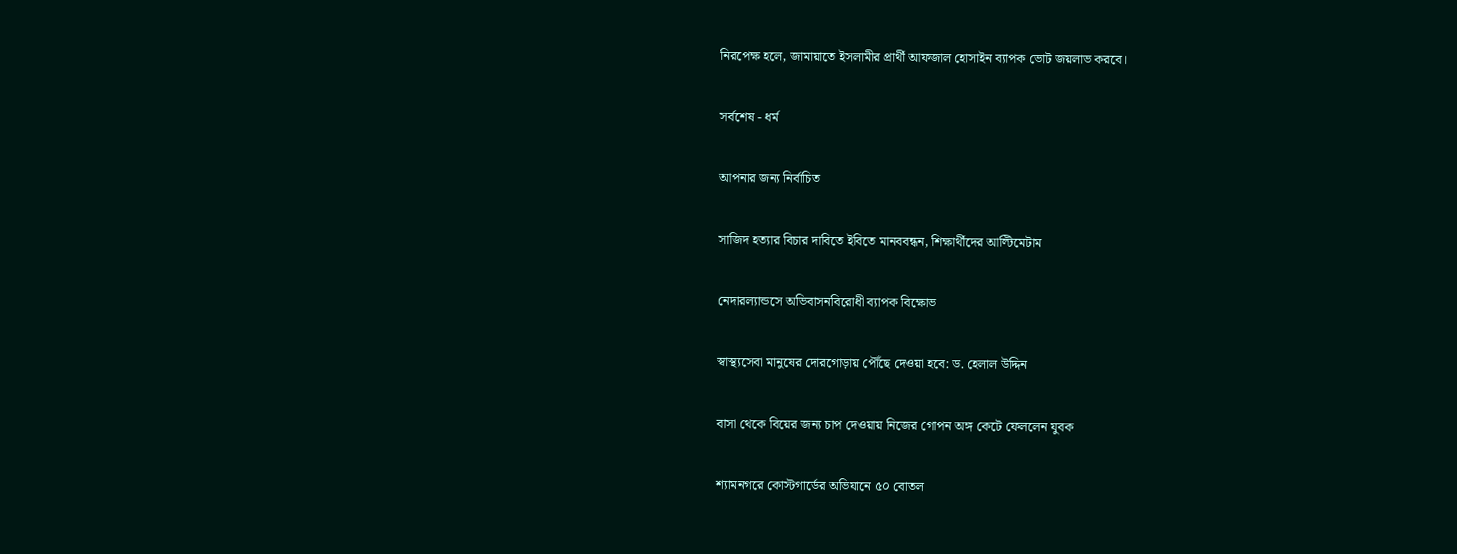নিরপেক্ষ হলে, জামায়াতে ইসলামীর প্রার্থী আফজাল হোসাইন ব্যাপক ভোট জয়লাভ করবে।

সর্বশেষ - ধর্ম

আপনার জন্য নির্বাচিত

সাজিদ হত্যার বিচার দাবিতে ইবিতে মানববন্ধন, শিক্ষার্থীদের আল্টিমেটাম

নেদারল্যান্ডসে অভিবাসনবিরোধী ব্যাপক বিক্ষোভ

স্বাস্থ্যসেবা মানুষের দোরগোড়ায় পৌঁছে দেওয়া হবে: ড. হেলাল উদ্দিন

বাসা থেকে বিয়ের জন্য চাপ দেওয়ায় নিজের গোপন অঙ্গ কেটে ফেললেন যুবক

শ্যামনগরে কোস্টগার্ডের অভিযানে ৫০ বোতল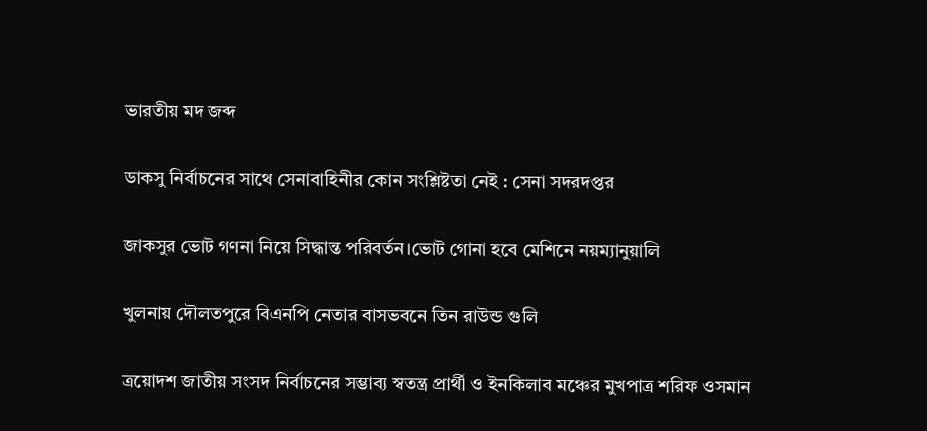ভারতীয় মদ জব্দ

ডাকসু নির্বাচনের সাথে সেনাবাহিনীর কোন সংশ্লিষ্টতা নেই : সেনা সদরদপ্তর

জাকসুর ভোট গণনা নিয়ে সিদ্ধান্ত পরিবর্তন।ভোট গোনা হবে মেশিনে নয়ম্যানুয়ালি

খুলনায় দৌলতপুরে বিএনপি নেতার বাসভবনে তিন রাউন্ড গুলি

ত্রয়োদশ জাতীয় সংসদ নির্বাচনের সম্ভাব্য স্বতন্ত্র প্রার্থী ও ইনকিলাব মঞ্চের মুখপাত্র শরিফ ওসমান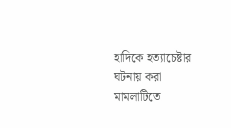হাদিকে হত্যাচেষ্টার ঘটনায় করা মামলাটিতে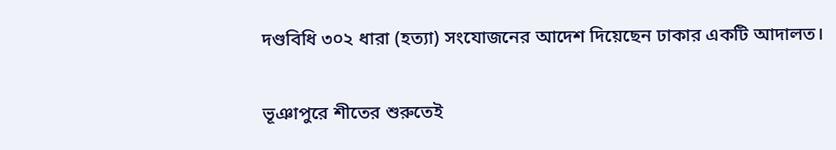দণ্ডবিধি ৩০২ ধারা (হত্যা) সংযোজনের আদেশ দিয়েছেন ঢাকার একটি আদালত।

ভূঞাপুরে শীতের শুরুতেই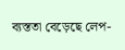ব্যস্ততা বেড়েছে লেপ-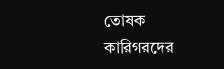তোষক কারিগরদের